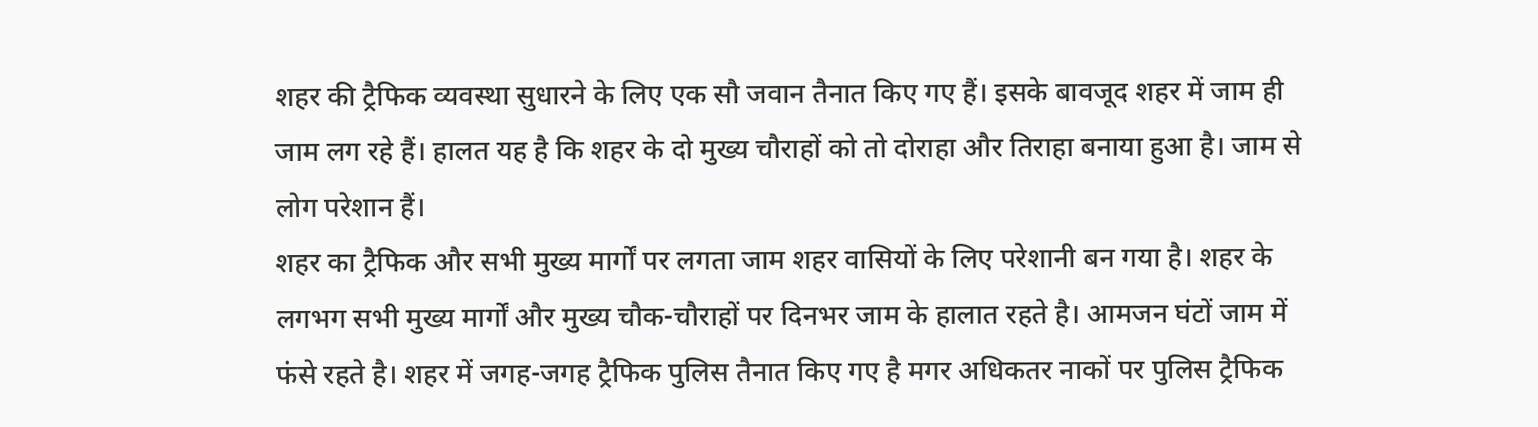शहर की ट्रैफिक व्यवस्था सुधारने के लिए एक सौ जवान तैनात किए गए हैं। इसके बावजूद शहर में जाम ही जाम लग रहे हैं। हालत यह है कि शहर के दो मुख्य चौराहों को तो दोराहा और तिराहा बनाया हुआ है। जाम से लोग परेशान हैं।
शहर का ट्रैफिक और सभी मुख्य मार्गों पर लगता जाम शहर वासियों के लिए परेशानी बन गया है। शहर के लगभग सभी मुख्य मार्गों और मुख्य चौक-चौराहों पर दिनभर जाम के हालात रहते है। आमजन घंटों जाम में फंसे रहते है। शहर में जगह-जगह ट्रैफिक पुलिस तैनात किए गए है मगर अधिकतर नाकों पर पुलिस ट्रैफिक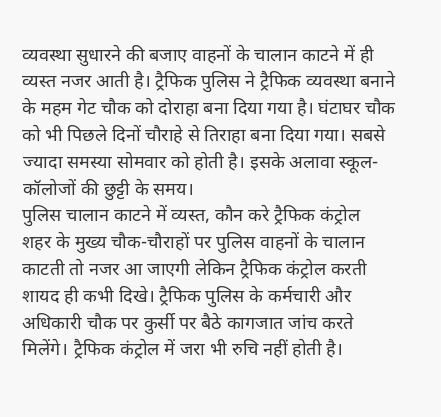व्यवस्था सुधारने की बजाए वाहनों के चालान काटने में ही व्यस्त नजर आती है। ट्रैफिक पुलिस ने ट्रैफिक व्यवस्था बनाने के महम गेट चौक को दोराहा बना दिया गया है। घंटाघर चौक को भी पिछले दिनों चौराहे से तिराहा बना दिया गया। सबसे ज्यादा समस्या सोमवार को होती है। इसके अलावा स्कूल-कॉलोजों की छुट्टी के समय।
पुलिस चालान काटने में व्यस्त, कौन करे ट्रैफिक कंट्रोल
शहर के मुख्य चौक-चौराहों पर पुलिस वाहनों के चालान काटती तो नजर आ जाएगी लेकिन ट्रैफिक कंट्रोल करती शायद ही कभी दिखे। ट्रैफिक पुलिस के कर्मचारी और अधिकारी चौक पर कुर्सी पर बैठे कागजात जांच करते मिलेंगे। ट्रैफिक कंट्रोल में जरा भी रुचि नहीं होती है।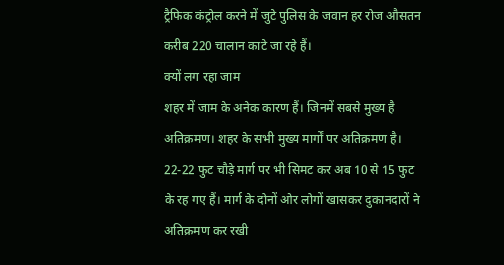ट्रैफिक कंट्रोल करने में जुटे पुलिस के जवान हर रोज औसतन करीब 220 चालान काटे जा रहे हैं।
क्यों लग रहा जाम
शहर में जाम के अनेक कारण हैं। जिनमें सबसे मुख्य है अतिक्रमण। शहर के सभी मुख्य मार्गों पर अतिक्रमण है। 22-22 फुट चौड़े मार्ग पर भी सिमट कर अब 10 से 15 फुट के रह गए हैं। मार्ग के दोनों ओर लोगों खासकर दुकानदारों ने अतिक्रमण कर रखी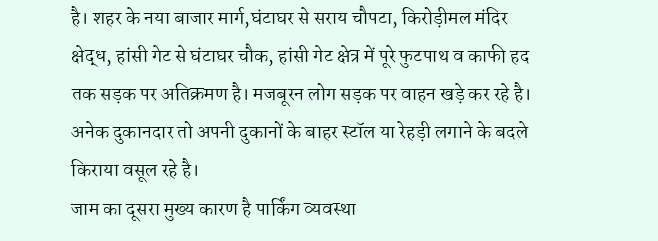है। शहर के नया बाजार मार्ग,घंटाघर से सराय चौपटा, किरोड़ीमल मंदिर क्षेद्ध, हांसी गेट से घंटाघर चौक, हांसी गेट क्षेत्र में पूरे फुटपाथ व काफी हद तक सड़क पर अतिक्रमण है। मजबूरन लोग सड़क पर वाहन खड़े कर रहे है। अनेक दुकानदार तो अपनी दुकानों के बाहर स्टॉल या रेहड़ी लगाने के बदले किराया वसूल रहे है।
जाम का दूसरा मुख्य कारण है पार्किंग व्यवस्था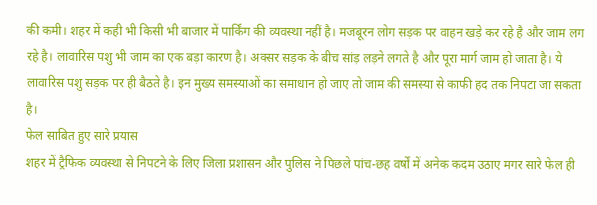की कमी। शहर में कही भी किसी भी बाजार में पार्किंग की व्यवस्था नहीं है। मजबूरन लोग सड़क पर वाहन खड़े कर रहे है और जाम लग रहे है। लावारिस पशु भी जाम का एक बड़ा कारण है। अक्सर सड़क के बीच सांड़ लड़ने लगते है और पूरा मार्ग जाम हो जाता है। ये लावारिस पशु सड़क पर ही बैठते है। इन मुख्य समस्याओं का समाधान हो जाए तो जाम की समस्या से काफी हद तक निपटा जा सकता है।
फेल साबित हुए सारे प्रयास
शहर में ट्रैफिक व्यवस्था से निपटने के लिए जिला प्रशासन और पुलिस ने पिछले पांच-छह वर्षों में अनेक कदम उठाए मगर सारे फेल ही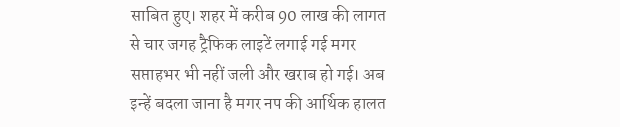साबित हुए। शहर में करीब 90 लाख की लागत से चार जगह ट्रैफिक लाइटें लगाई गई मगर सप्ताहभर भी नहीं जली और खराब हो गई। अब इन्हें बदला जाना है मगर नप की आर्थिक हालत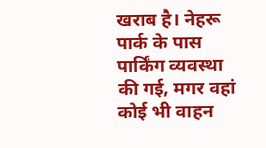खराब है। नेहरू पार्क के पास पार्किंग व्यवस्था की गई, मगर वहां कोई भी वाहन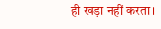ही खड़ा नहीं करता।